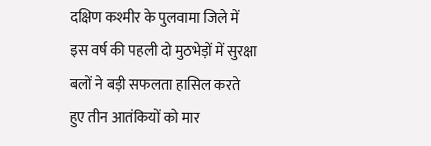दक्षिण कश्मीर के पुलवामा जिले में इस वर्ष की पहली दो मुठभेड़ों में सुरक्षा बलों ने बड़ी सफलता हासिल करते हुए तीन आतंकियों को मार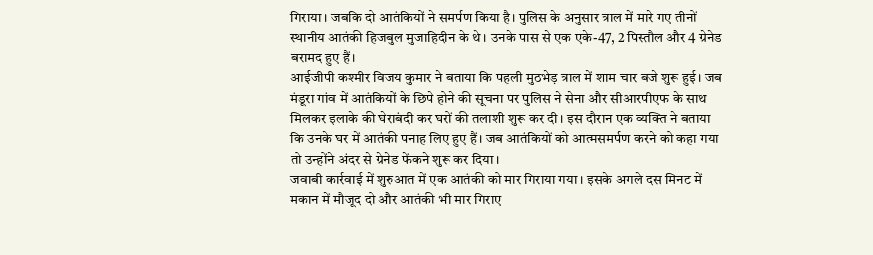गिराया। जबकि दो आतंकियों ने समर्पण किया है। पुलिस के अनुसार त्राल में मारे गए तीनों स्थानीय आतंकी हिजबुल मुजाहिदीन के थे। उनके पास से एक एके-47, 2 पिस्तौल और 4 ग्रेनेड बरामद हुए हैं।
आईजीपी कश्मीर विजय कुमार ने बताया कि पहली मुठभेड़ त्राल में शाम चार बजे शुरू हुई। जब मंडूरा गांव में आतंकियों के छिपे होने की सूचना पर पुलिस ने सेना और सीआरपीएफ के साथ मिलकर इलाके की घेराबंदी कर घरों की तलाशी शुरू कर दी। इस दौरान एक व्यक्ति ने बताया कि उनके घर में आतंकी पनाह लिए हुए हैं। जब आतंकियों को आत्मसमर्पण करने को कहा गया तो उन्होंने अंदर से ग्रेनेड फेंकने शुरू कर दिया।
जवाबी कार्रवाई में शुरुआत में एक आतंकी को मार गिराया गया। इसके अगले दस मिनट में मकान में मौजूद दो और आतंकी भी मार गिराए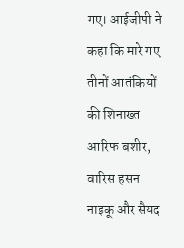गए। आईजीपी ने कहा कि मारे गए तीनों आतंकियों की शिनाख्त आरिफ बशीर, वारिस हसन नाइकू और सैयद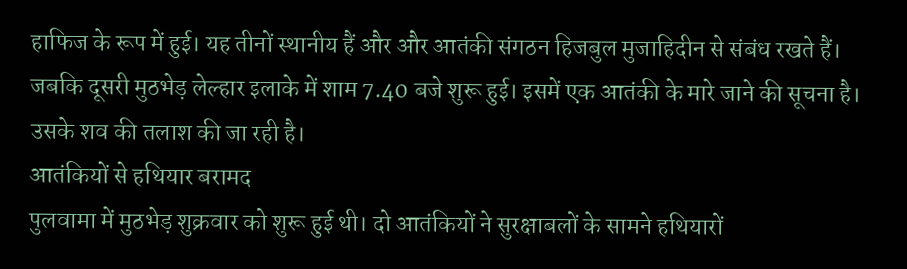हाफिज के रूप में हुई। यह तीनों स्थानीय हैं और और आतंकी संगठन हिजबुल मुजाहिदीन से संबंध रखते हैं। जबकि दूसरी मुठभेड़ लेल्हार इलाके में शाम 7.40 बजे शुरू हुई। इसमें एक आतंकी के मारे जाने की सूचना है। उसके शव की तलाश की जा रही है।
आतंकियों से हथियार बरामद
पुलवामा में मुठभेड़ शुक्रवार को शुरू हुई थी। दो आतंकियों ने सुरक्षाबलों के सामने हथियारों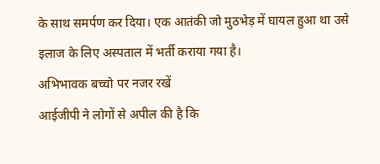के साथ समर्पण कर दिया। एक आतंकी जो मुठभेड़ में घायल हुआ था उसे इलाज के लिए अस्पताल में भर्ती कराया गया है।
अभिभावक बच्चो पर नजर रखें
आईजीपी ने लोगों से अपील की है कि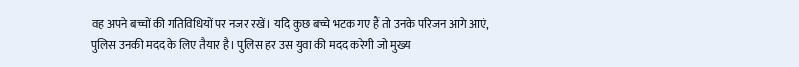वह अपने बच्चों की गतिविधियों पर नजर रखें। यदि कुछ बच्चे भटक गए हैं तो उनके परिजन आगे आएं, पुलिस उनकी मदद के लिए तैयार है। पुलिस हर उस युवा की मदद करेगी जो मुख्य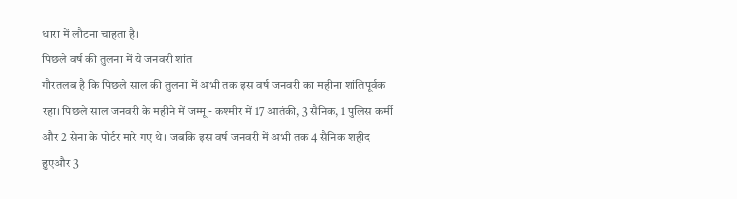धारा में लौटना चाहता है।
पिछले वर्ष की तुलना में ये जनवरी शांत
गौरतलब है कि पिछले साल की तुलना में अभी तक इस वर्ष जनवरी का महीना शांतिपूर्वक रहा। पिछले साल जनवरी के महीने में जम्मू - कश्मीर में 17 आतंकी, 3 सैनिक, 1 पुलिस कर्मी और 2 सेना के पोर्टर मारे गए थे। जबकि इस वर्ष जनवरी में अभी तक 4 सैनिक शहीद हुएऔर 3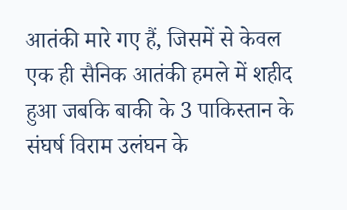आतंकी मारे गए हैं, जिसमें से केवल एक ही सैनिक आतंकी हमले में शहीद हुआ जबकि बाकी के 3 पाकिस्तान के संघर्ष विराम उलंघन के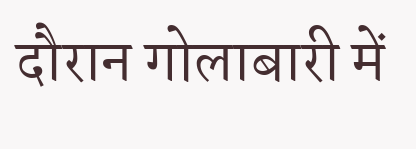दौरान गोलाबारी में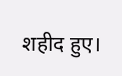शहीद हुए।